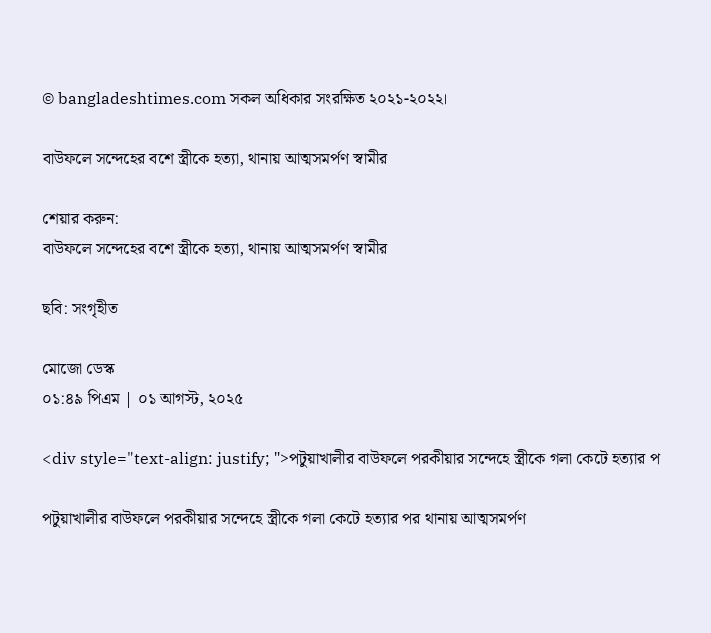© bangladeshtimes.com সকল অধিকার সংরক্ষিত ২০২১-২০২২।

বাউফলে সন্দেহের বশে স্ত্রীকে হত্যা, থানায় আত্মসমর্পণ স্বামীর

শেয়ার করুন:
বাউফলে সন্দেহের বশে স্ত্রীকে হত্যা, থানায় আত্মসমর্পণ স্বামীর

ছবি: সংগৃহীত

মোজো ডেস্ক
০১:৪৯ পিএম | ০১ আগস্ট, ২০২৫

<div style="text-align: justify; ">পটুয়াখালীর বাউফলে পরকীয়ার সন্দেহে স্ত্রীকে গলা কেটে হত্যার প

পটুয়াখালীর বাউফলে পরকীয়ার সন্দেহে স্ত্রীকে গলা কেটে হত্যার পর থানায় আত্মসমর্পণ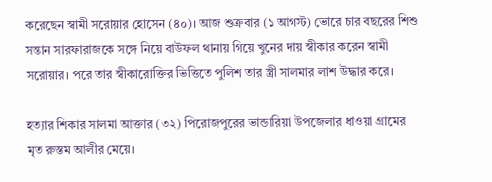করেছেন স্বামী সরোয়ার হোসেন (৪০)। আজ শুক্রবার (১ আগস্ট) ভোরে চার বছরের শিশু সন্তান সারফারাজকে সঙ্গে নিয়ে বাউফল থানায় গিয়ে খুনের দায় স্বীকার করেন স্বামী সরোয়ার। পরে তার স্বীকারোক্তির ভিত্তিতে পুলিশ তার স্ত্রী সালমার লাশ উদ্ধার করে।

হত্যার শিকার সালমা আক্তার (৩২) পিরোজপুরের ভান্ডারিয়া উপজেলার ধাওয়া গ্রামের মৃত রুস্তম আলীর মেয়ে।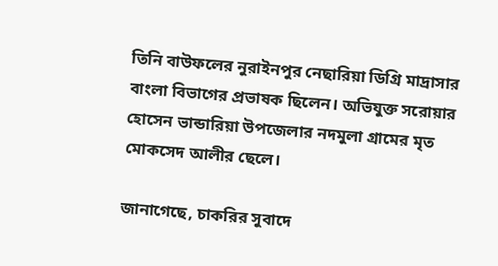তিনি বাউফলের নুরাইনপুর নেছারিয়া ডিগ্রি মাদ্রাসার বাংলা বিভাগের প্রভাষক ছিলেন। অভিযুক্ত সরোয়ার হোসেন ভান্ডারিয়া উপজেলার নদমুলা গ্রামের মৃত মোকসেদ আলীর ছেলে।

জানাগেছে, চাকরির সুবাদে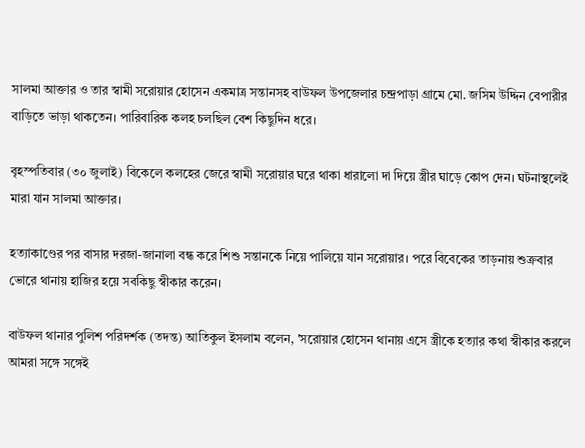সালমা আক্তার ও তার স্বামী সরোয়ার হোসেন একমাত্র সন্তানসহ বাউফল উপজেলার চন্দ্রপাড়া গ্রামে মো. জসিম উদ্দিন বেপারীর বাড়িতে ভাড়া থাকতেন। পারিবারিক কলহ চলছিল বেশ কিছুদিন ধরে।

বৃহস্পতিবার (৩০ জুলাই) বিকেলে কলহের জেরে স্বামী সরোয়ার ঘরে থাকা ধারালো দা দিয়ে স্ত্রীর ঘাড়ে কোপ দেন। ঘটনাস্থলেই মারা যান সালমা আক্তার।

হত্যাকাণ্ডের পর বাসার দরজা-জানালা বন্ধ করে শিশু সন্তানকে নিয়ে পালিয়ে যান সরোয়ার। পরে বিবেকের তাড়নায় শুক্রবার ভোরে থানায় হাজির হয়ে সবকিছু স্বীকার করেন।

বাউফল থানার পুলিশ পরিদর্শক (তদন্ত) আতিকুল ইসলাম বলেন, 'সরোয়ার হোসেন থানায় এসে স্ত্রীকে হত্যার কথা স্বীকার করলে আমরা সঙ্গে সঙ্গেই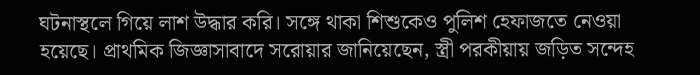ঘটনাস্থলে গিয়ে লাশ উদ্ধার করি। সঙ্গে থাকা শিশুকেও পুলিশ হেফাজতে নেওয়া হয়েছে। প্রাথমিক জিজ্ঞাসাবাদে সরোয়ার জানিয়েছেন, স্ত্রী পরকীয়ায় জড়িত সন্দেহ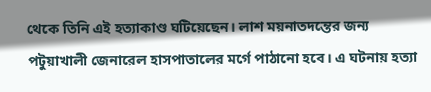থেকে তিনি এই হত্যাকাণ্ড ঘটিয়েছেন। লাশ ময়নাতদন্তের জন্য পটুয়াখালী জেনারেল হাসপাতালের মর্গে পাঠানো হবে। এ ঘটনায় হত্যা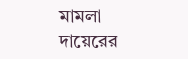মামলা দায়েরের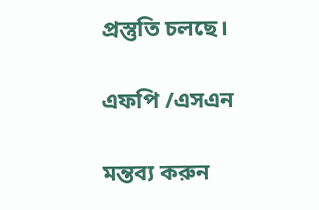প্রস্তুতি চলছে।

এফপি /এসএন

মন্তব্য করুন